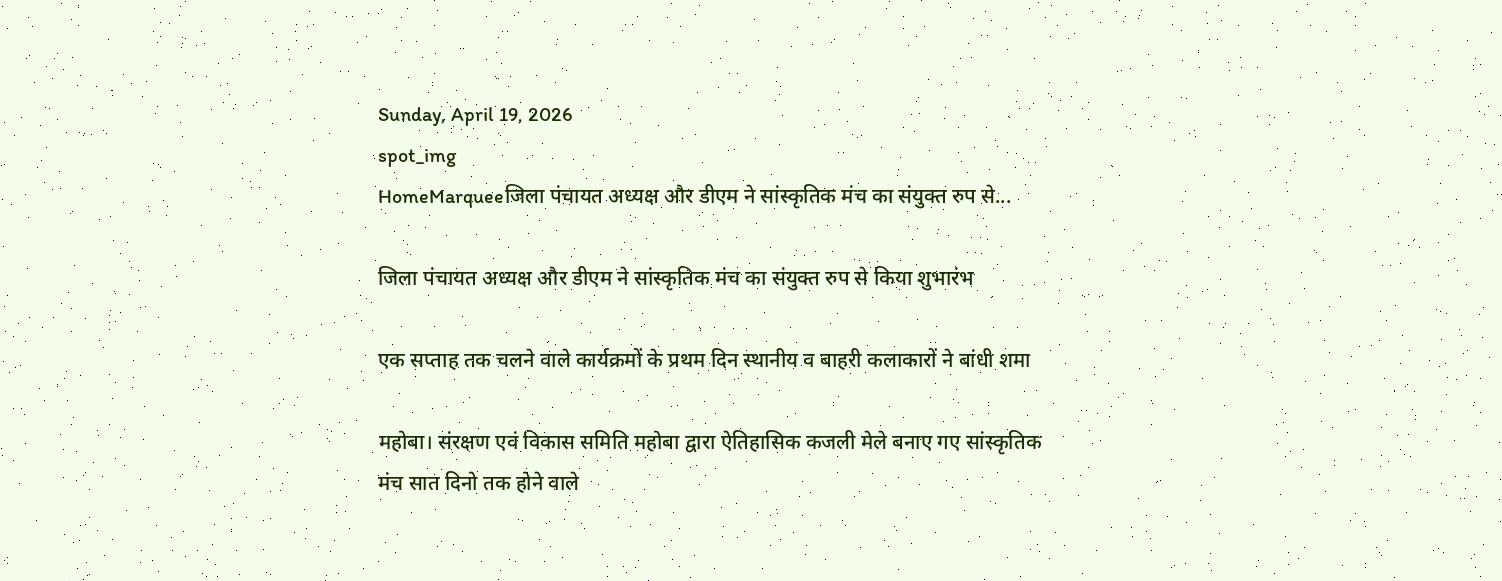Sunday, April 19, 2026
spot_img
HomeMarqueeजिला पंचायत अध्यक्ष और डीएम ने सांस्कृतिक मंच का संयुक्त रुप से...

जिला पंचायत अध्यक्ष और डीएम ने सांस्कृतिक मंच का संयुक्त रुप से किया शुभारंभ

एक सप्ताह तक चलने वाले कार्यक्रमों के प्रथम दिन स्थानीय व बाहरी कलाकारों ने बांधी शमा

महोबा। संरक्षण एवं विकास समिति महोबा द्वारा ऐतिहासिक कजली मेले बनाए गए सांस्कृतिक मंच सात दिनो तक होने वाले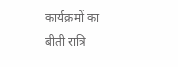कार्यक्रमों का बीती रात्रि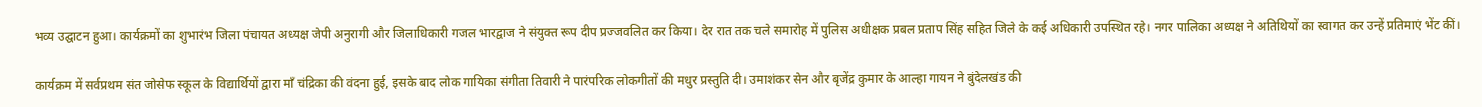भव्य उद्घाटन हुआ। कार्यक्रमों का शुभारंभ जिला पंचायत अध्यक्ष जेपी अनुरागी और जिलाधिकारी गजल भारद्वाज ने संयुक्त रूप दीप प्रज्जवलित कर किया। देर रात तक चले समारोह में पुलिस अधीक्षक प्रबल प्रताप सिंह सहित जिले के कई अधिकारी उपस्थित रहे। नगर पालिका अध्यक्ष ने अतिथियों का स्वागत कर उन्हें प्रतिमाएं भेंट कीं।

कार्यक्रम में सर्वप्रथम संत जोसेफ स्कूल के विद्यार्थियों द्वारा माँ चंद्रिका की वंदना हुई, इसके बाद लोक गायिका संगीता तिवारी ने पारंपरिक लोकगीतों की मधुर प्रस्तुति दी। उमाशंकर सेन और बृजेंद्र कुमार के आल्हा गायन ने बुंदेलखंड की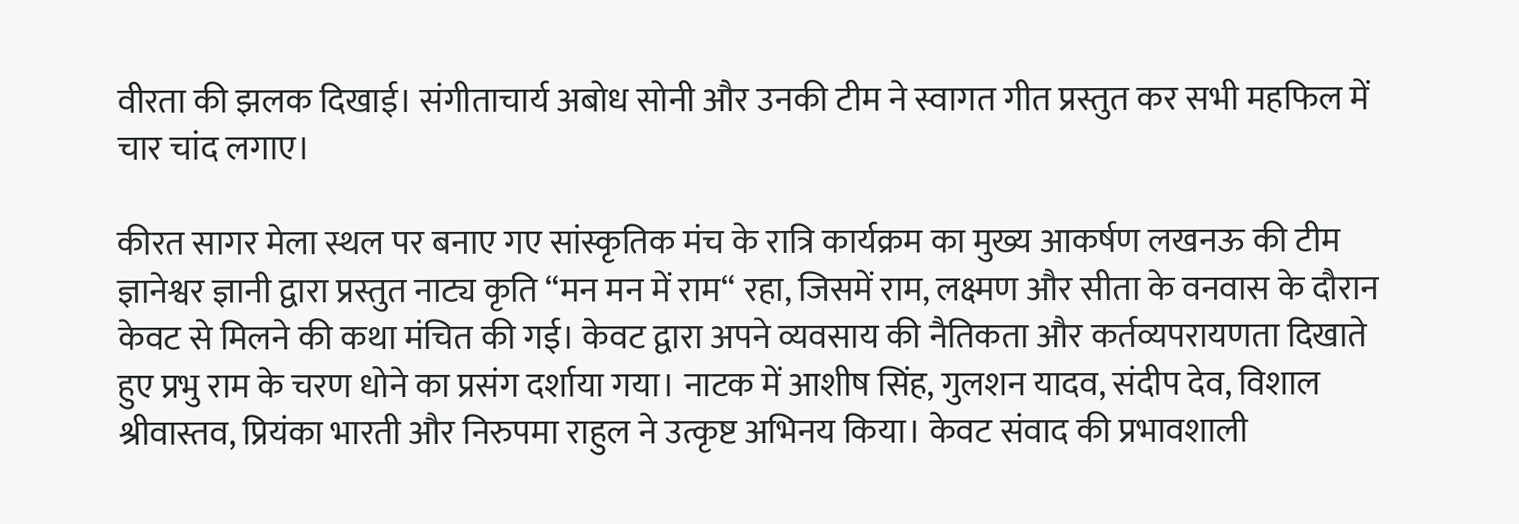वीरता की झलक दिखाई। संगीताचार्य अबोध सोनी और उनकी टीम ने स्वागत गीत प्रस्तुत कर सभी महफिल में चार चांद लगाए।

कीरत सागर मेला स्थल पर बनाए गए सांस्कृतिक मंच के रात्रि कार्यक्रम का मुख्य आकर्षण लखनऊ की टीम ज्ञानेश्वर ज्ञानी द्वारा प्रस्तुत नाट्य कृति “मन मन में राम“ रहा, जिसमें राम, लक्ष्मण और सीता के वनवास के दौरान केवट से मिलने की कथा मंचित की गई। केवट द्वारा अपने व्यवसाय की नैतिकता और कर्तव्यपरायणता दिखाते हुए प्रभु राम के चरण धोने का प्रसंग दर्शाया गया। नाटक में आशीष सिंह, गुलशन यादव, संदीप देव, विशाल श्रीवास्तव, प्रियंका भारती और निरुपमा राहुल ने उत्कृष्ट अभिनय किया। केवट संवाद की प्रभावशाली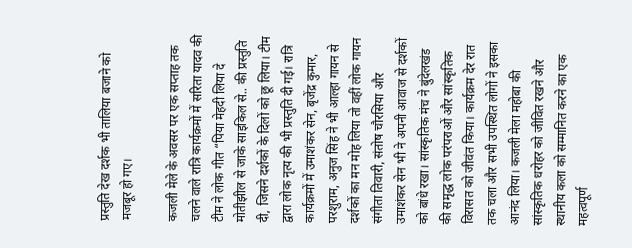प्रस्तुति देख दर्शक भी तालिया बजाने को मजबूर हो गए।

कजली मेले के अवसर पर एक सप्ताह तक चलने वाले रात्रि कार्यक्रमों में सरिता यादव की टीम ने लोक गीत “पिया मेहदी लिया दे मोतीझील से जाके साइकिल से.. की प्रस्तुति दी, जिसने दर्शकों के दिलों को छू लिया। टीम द्वारा लोक नृत्य की भी प्रस्तुति दी गई। रात्रि कार्यक्रमों में उमाशंकर सेन, बृजेंद्र कुमार, परशुराम, अनुज सिंह ने भी आल्हा गायन से दर्शकों का मन मोह लिया तो वहीं लोक गायन संगीता तिवारी, संतोष चौरसिया और उमाशंकर सेन भी ने अपनी आवाज से दर्शकों को बांधे रखा। सांस्कृतिक मंच ने बुंदेलखंड की समृद्ध लोक परंपराओं और सांस्कृतिक विरासत को जीवंत किया। कार्यक्रम देर रात तक चला और सभी उपस्थित लोगों ने इसका आनंद लिया। कजली मेला महोबा की सांस्कृतिक धरोहर को जीवित रखने और स्थानीय कला को सम्मानित करने का एक महत्वपूर्ण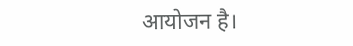आयोजन है।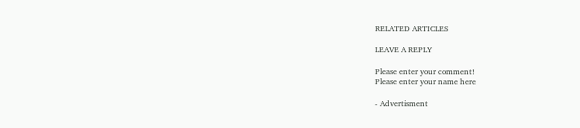RELATED ARTICLES

LEAVE A REPLY

Please enter your comment!
Please enter your name here

- Advertisment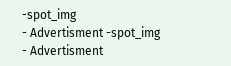-spot_img
- Advertisment -spot_img
- Advertisment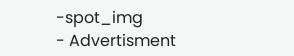-spot_img
- Advertisment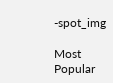-spot_img

Most Popular